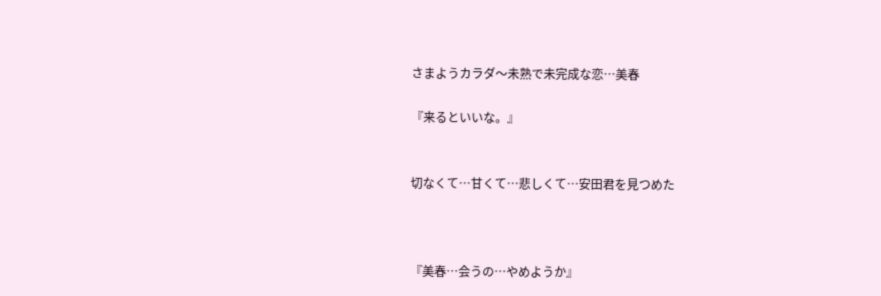さまようカラダ〜未熟で未完成な恋…美春

『来るといいな。』


切なくて…甘くて…悲しくて…安田君を見つめた



『美春…会うの…やめようか』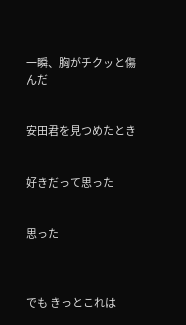一瞬、胸がチクッと傷んだ


安田君を見つめたとき


好きだって思った


思った



でも きっとこれは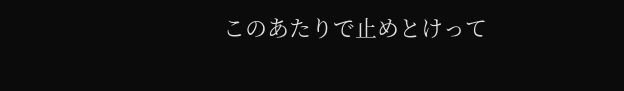このあたりで止めとけって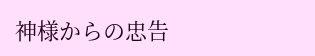神様からの忠告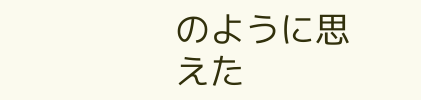のように思えた